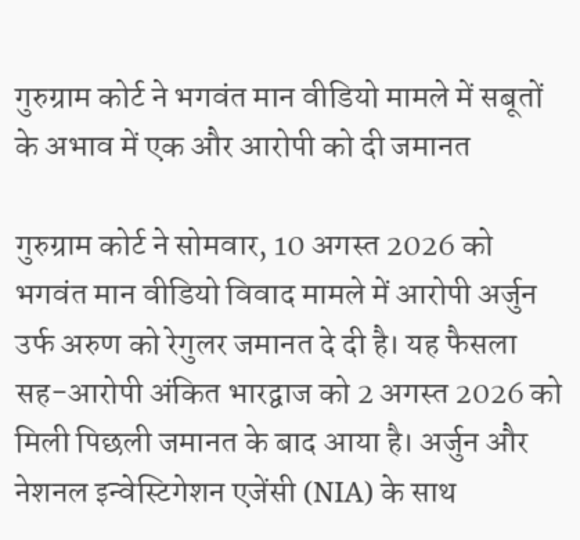गुरुग्राम कोर्ट ने भगवंत मान वीडियो मामले में सबूतों के अभाव में एक और आरोपी को दी जमानत

गुरुग्राम कोर्ट ने सोमवार, 10 अगस्त 2026 को भगवंत मान वीडियो विवाद मामले में आरोपी अर्जुन उर्फ अरुण को रेगुलर जमानत दे दी है। यह फैसला सह-आरोपी अंकित भारद्वाज को 2 अगस्त 2026 को मिली पिछली जमानत के बाद आया है। अर्जुन और नेशनल इन्वेस्टिगेशन एजेंसी (NIA) के साथ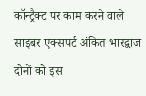कॉन्ट्रैक्ट पर काम करने वाले साइबर एक्सपर्ट अंकित भारद्वाज दोनों को इस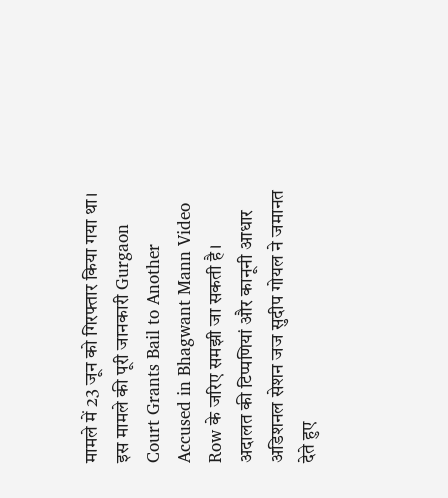मामले में 23 जून को गिरफ्तार किया गया था। इस मामले की पूरी जानकारी Gurgaon Court Grants Bail to Another Accused in Bhagwant Mann Video Row के जरिए समझी जा सकती है।
अदालत की टिप्पणियां और कानूनी आधार
अडिशनल सेशन जज सुदीप गोयल ने जमानत देते हुए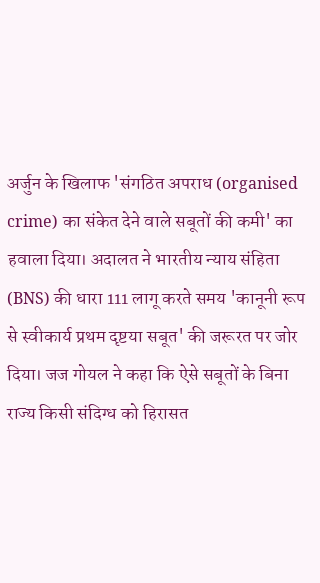अर्जुन के खिलाफ 'संगठित अपराध (organised crime) का संकेत देने वाले सबूतों की कमी' का हवाला दिया। अदालत ने भारतीय न्याय संहिता (BNS) की धारा 111 लागू करते समय 'कानूनी रूप से स्वीकार्य प्रथम दृष्टया सबूत' की जरूरत पर जोर दिया। जज गोयल ने कहा कि ऐसे सबूतों के बिना राज्य किसी संदिग्ध को हिरासत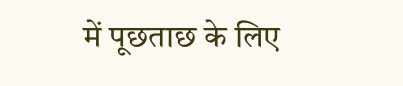में पूछताछ के लिए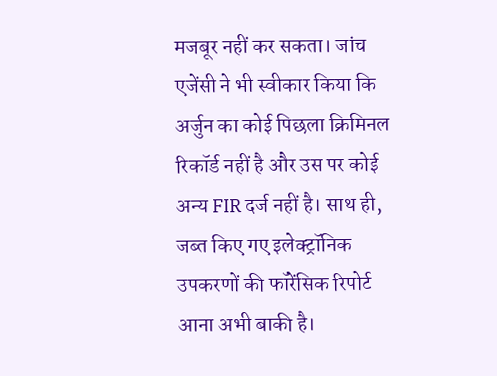मजबूर नहीं कर सकता। जांच एजेंसी ने भी स्वीकार किया कि अर्जुन का कोई पिछला क्रिमिनल रिकॉर्ड नहीं है और उस पर कोई अन्य FIR दर्ज नहीं है। साथ ही, जब्त किए गए इलेक्ट्रॉनिक उपकरणों की फॉरेंसिक रिपोर्ट आना अभी बाकी है।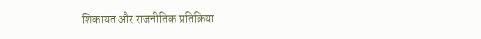शिकायत और राजनीतिक प्रतिक्रिया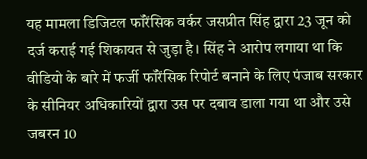यह मामला डिजिटल फॉरेंसिक वर्कर जसप्रीत सिंह द्वारा 23 जून को दर्ज कराई गई शिकायत से जुड़ा है। सिंह ने आरोप लगाया था कि वीडियो के बारे में फर्जी फॉरेंसिक रिपोर्ट बनाने के लिए पंजाब सरकार के सीनियर अधिकारियों द्वारा उस पर दबाव डाला गया था और उसे जबरन 10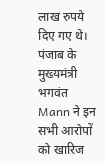लाख रुपये दिए गए थे। पंजाब के मुख्यमंत्री भगवंत Mann ने इन सभी आरोपों को खारिज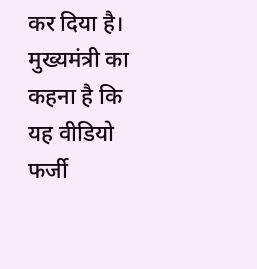कर दिया है। मुख्यमंत्री का कहना है कि यह वीडियो फर्जी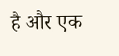है और एक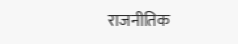राजनीतिक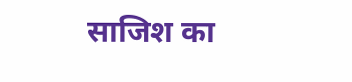साजिश का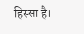हिस्सा है।